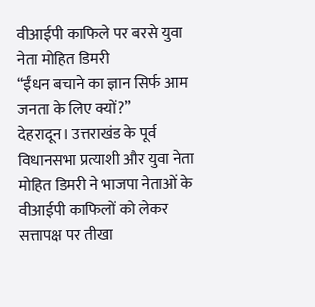वीआईपी काफिले पर बरसे युवा नेता मोहित डिमरी
“ईंधन बचाने का ज्ञान सिर्फ आम जनता के लिए क्यों?”
देहरादून। उत्तराखंड के पूर्व विधानसभा प्रत्याशी और युवा नेता मोहित डिमरी ने भाजपा नेताओं के वीआईपी काफिलों को लेकर सत्तापक्ष पर तीखा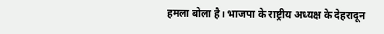हमला बोला है। भाजपा के राष्ट्रीय अध्यक्ष के देहरादून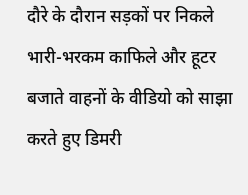दौरे के दौरान सड़कों पर निकले भारी-भरकम काफिले और हूटर बजाते वाहनों के वीडियो को साझा करते हुए डिमरी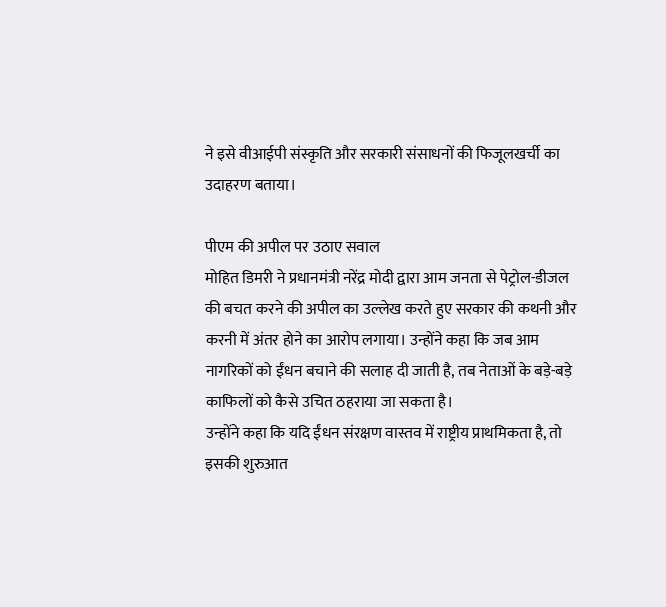ने इसे वीआईपी संस्कृति और सरकारी संसाधनों की फिजूलखर्ची का उदाहरण बताया।

पीएम की अपील पर उठाए सवाल
मोहित डिमरी ने प्रधानमंत्री नरेंद्र मोदी द्वारा आम जनता से पेट्रोल-डीजल की बचत करने की अपील का उल्लेख करते हुए सरकार की कथनी और करनी में अंतर होने का आरोप लगाया। उन्होंने कहा कि जब आम नागरिकों को ईंधन बचाने की सलाह दी जाती है, तब नेताओं के बड़े-बड़े काफिलों को कैसे उचित ठहराया जा सकता है।
उन्होंने कहा कि यदि ईंधन संरक्षण वास्तव में राष्ट्रीय प्राथमिकता है, तो इसकी शुरुआत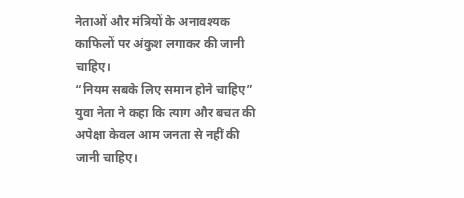नेताओं और मंत्रियों के अनावश्यक काफिलों पर अंकुश लगाकर की जानी चाहिए।
“नियम सबके लिए समान होने चाहिए”
युवा नेता ने कहा कि त्याग और बचत की अपेक्षा केवल आम जनता से नहीं की जानी चाहिए।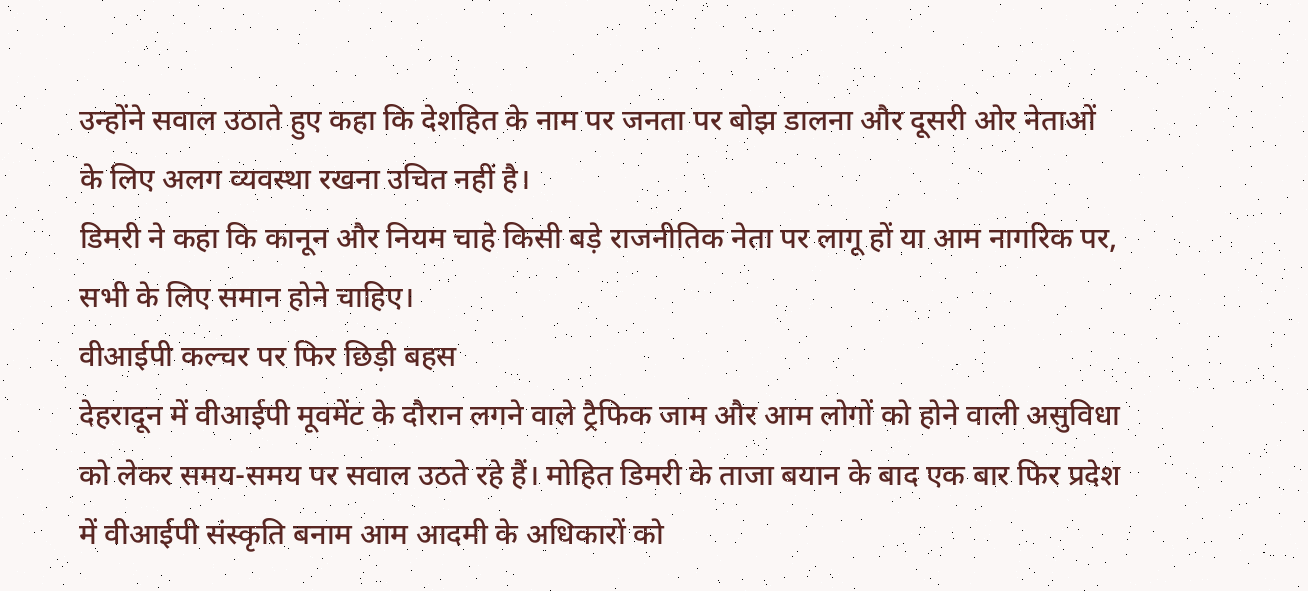उन्होंने सवाल उठाते हुए कहा कि देशहित के नाम पर जनता पर बोझ डालना और दूसरी ओर नेताओं के लिए अलग व्यवस्था रखना उचित नहीं है।
डिमरी ने कहा कि कानून और नियम चाहे किसी बड़े राजनीतिक नेता पर लागू हों या आम नागरिक पर, सभी के लिए समान होने चाहिए।
वीआईपी कल्चर पर फिर छिड़ी बहस
देहरादून में वीआईपी मूवमेंट के दौरान लगने वाले ट्रैफिक जाम और आम लोगों को होने वाली असुविधा को लेकर समय-समय पर सवाल उठते रहे हैं। मोहित डिमरी के ताजा बयान के बाद एक बार फिर प्रदेश में वीआईपी संस्कृति बनाम आम आदमी के अधिकारों को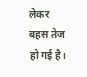लेकर बहस तेज हो गई है।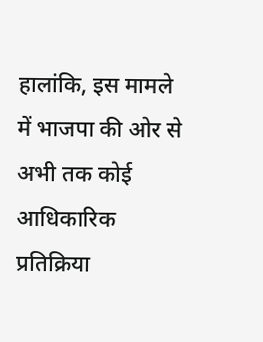हालांकि, इस मामले में भाजपा की ओर से अभी तक कोई आधिकारिक प्रतिक्रिया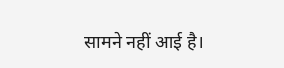सामने नहीं आई है।